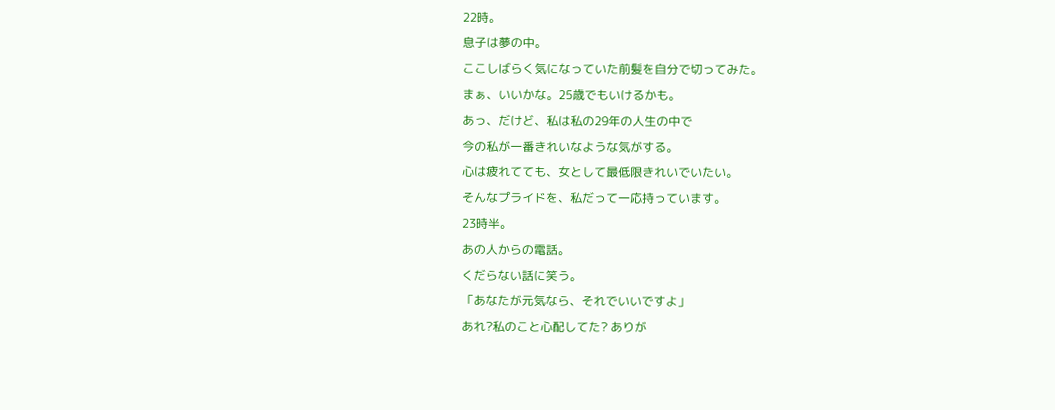22時。
息子は夢の中。
ここしばらく気になっていた前髪を自分で切ってみた。
まぁ、いいかな。25歳でもいけるかも。
あっ、だけど、私は私の29年の人生の中で
今の私が一番きれいなような気がする。
心は疲れてても、女として最低限きれいでいたい。
そんなプライドを、私だって一応持っています。
23時半。
あの人からの電話。
くだらない話に笑う。
「あなたが元気なら、それでいいですよ」
あれ?私のこと心配してた? ありが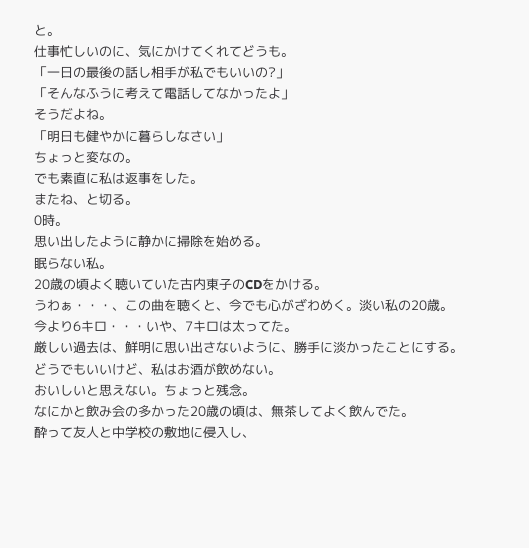と。
仕事忙しいのに、気にかけてくれてどうも。
「一日の最後の話し相手が私でもいいの?」
「そんなふうに考えて電話してなかったよ」
そうだよね。
「明日も健やかに暮らしなさい」
ちょっと変なの。
でも素直に私は返事をした。
またね、と切る。
0時。
思い出したように静かに掃除を始める。
眠らない私。
20歳の頃よく聴いていた古内東子のCDをかける。
うわぁ・・・、この曲を聴くと、今でも心がざわめく。淡い私の20歳。
今より6キロ・・・いや、7キロは太ってた。
厳しい過去は、鮮明に思い出さないように、勝手に淡かったことにする。
どうでもいいけど、私はお酒が飲めない。
おいしいと思えない。ちょっと残念。
なにかと飲み会の多かった20歳の頃は、無茶してよく飲んでた。
酔って友人と中学校の敷地に侵入し、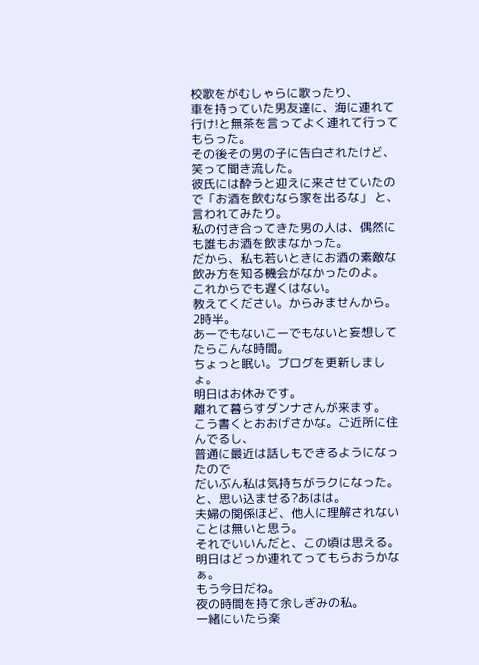校歌をがむしゃらに歌ったり、
車を持っていた男友達に、海に連れて行け!と無茶を言ってよく連れて行ってもらった。
その後その男の子に告白されたけど、笑って聞き流した。
彼氏には酔うと迎えに来させていたので「お酒を飲むなら家を出るな」 と、言われてみたり。
私の付き合ってきた男の人は、偶然にも誰もお酒を飲まなかった。
だから、私も若いときにお酒の素敵な飲み方を知る機会がなかったのよ。
これからでも遅くはない。
教えてください。からみませんから。
2時半。
あーでもないこーでもないと妄想してたらこんな時間。
ちょっと眠い。ブログを更新しましょ。
明日はお休みです。
離れて暮らすダンナさんが来ます。
こう書くとおおげさかな。ご近所に住んでるし、
普通に最近は話しもできるようになったので
だいぶん私は気持ちがラクになった。と、思い込ませる?あはは。
夫婦の関係ほど、他人に理解されないことは無いと思う。
それでいいんだと、この頃は思える。
明日はどっか連れてってもらおうかなぁ。
もう今日だね。
夜の時間を持て余しぎみの私。
一緒にいたら楽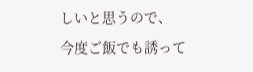しいと思うので、
今度ご飯でも誘って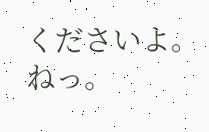くださいよ。
ねっ。